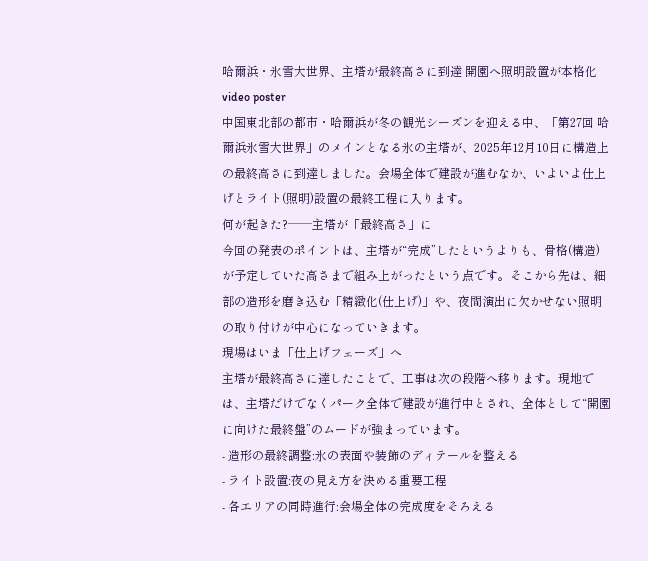哈爾浜・氷雪大世界、主塔が最終高さに到達 開園へ照明設置が本格化 video poster
中国東北部の都市・哈爾浜が冬の観光シーズンを迎える中、「第27回 哈爾浜氷雪大世界」のメインとなる氷の主塔が、2025年12月10日に構造上の最終高さに到達しました。会場全体で建設が進むなか、いよいよ仕上げとライト(照明)設置の最終工程に入ります。
何が起きた?──主塔が「最終高さ」に
今回の発表のポイントは、主塔が“完成”したというよりも、骨格(構造)が予定していた高さまで組み上がったという点です。そこから先は、細部の造形を磨き込む「精緻化(仕上げ)」や、夜間演出に欠かせない照明の取り付けが中心になっていきます。
現場はいま「仕上げフェーズ」へ
主塔が最終高さに達したことで、工事は次の段階へ移ります。現地では、主塔だけでなくパーク全体で建設が進行中とされ、全体として“開園に向けた最終盤”のムードが強まっています。
- 造形の最終調整:氷の表面や装飾のディテールを整える
- ライト設置:夜の見え方を決める重要工程
- 各エリアの同時進行:会場全体の完成度をそろえる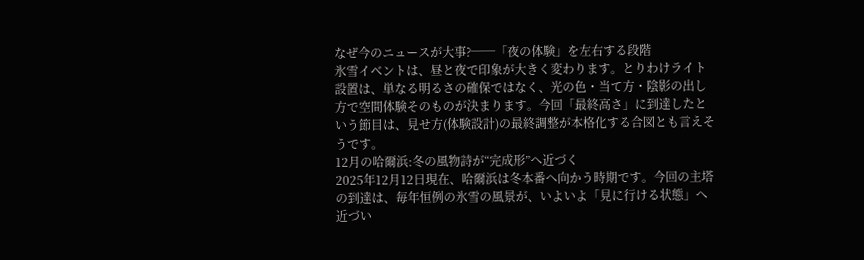なぜ今のニュースが大事?──「夜の体験」を左右する段階
氷雪イベントは、昼と夜で印象が大きく変わります。とりわけライト設置は、単なる明るさの確保ではなく、光の色・当て方・陰影の出し方で空間体験そのものが決まります。今回「最終高さ」に到達したという節目は、見せ方(体験設計)の最終調整が本格化する合図とも言えそうです。
12月の哈爾浜:冬の風物詩が“完成形”へ近づく
2025年12月12日現在、哈爾浜は冬本番へ向かう時期です。今回の主塔の到達は、毎年恒例の氷雪の風景が、いよいよ「見に行ける状態」へ近づい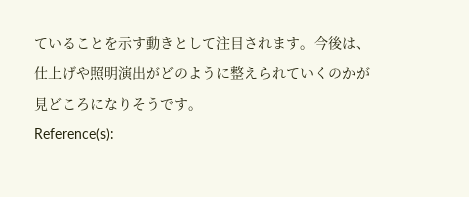ていることを示す動きとして注目されます。今後は、仕上げや照明演出がどのように整えられていくのかが見どころになりそうです。
Reference(s):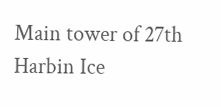Main tower of 27th Harbin Ice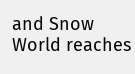and Snow World reaches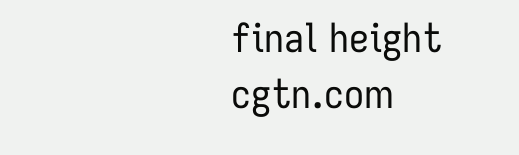final height
cgtn.com